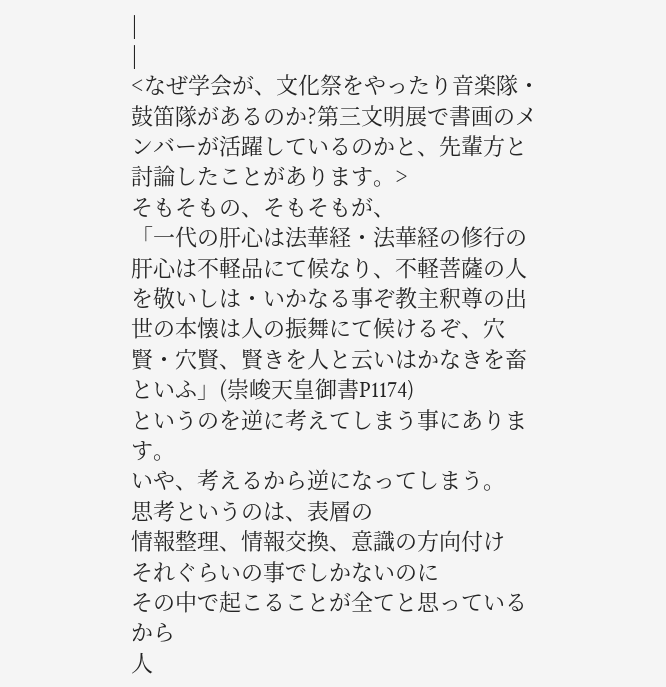|
|
<なぜ学会が、文化祭をやったり音楽隊・鼓笛隊があるのか?第三文明展で書画のメンバーが活躍しているのかと、先輩方と討論したことがあります。>
そもそもの、そもそもが、
「一代の肝心は法華経・法華経の修行の肝心は不軽品にて候なり、不軽菩薩の人を敬いしは・いかなる事ぞ教主釈尊の出世の本懐は人の振舞にて候けるぞ、穴賢・穴賢、賢きを人と云いはかなきを畜といふ」(崇峻天皇御書P1174)
というのを逆に考えてしまう事にあります。
いや、考えるから逆になってしまう。
思考というのは、表層の
情報整理、情報交換、意識の方向付け
それぐらいの事でしかないのに
その中で起こることが全てと思っているから
人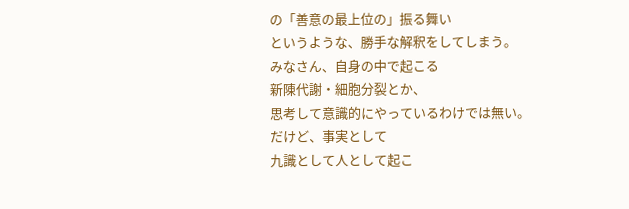の「善意の最上位の」振る舞い
というような、勝手な解釈をしてしまう。
みなさん、自身の中で起こる
新陳代謝・細胞分裂とか、
思考して意識的にやっているわけでは無い。
だけど、事実として
九識として人として起こ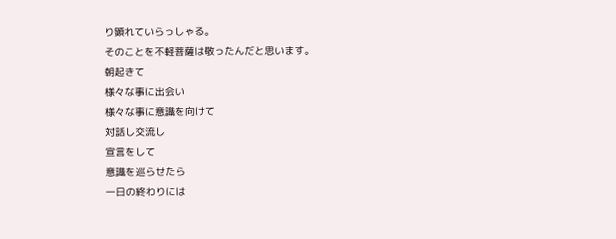り顕れていらっしゃる。
そのことを不軽菩薩は敬ったんだと思います。
朝起きて
様々な事に出会い
様々な事に意識を向けて
対話し交流し
宣言をして
意識を巡らせたら
一日の終わりには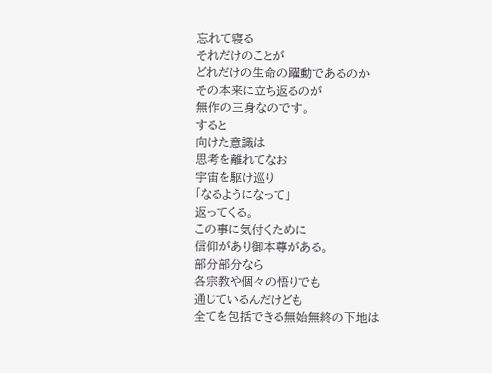忘れて寝る
それだけのことが
どれだけの生命の躍動であるのか
その本来に立ち返るのが
無作の三身なのです。
すると
向けた意識は
思考を離れてなお
宇宙を駆け巡り
「なるようになって」
返ってくる。
この事に気付くために
信仰があり御本尊がある。
部分部分なら
各宗教や個々の悟りでも
通じているんだけども
全てを包括できる無始無終の下地は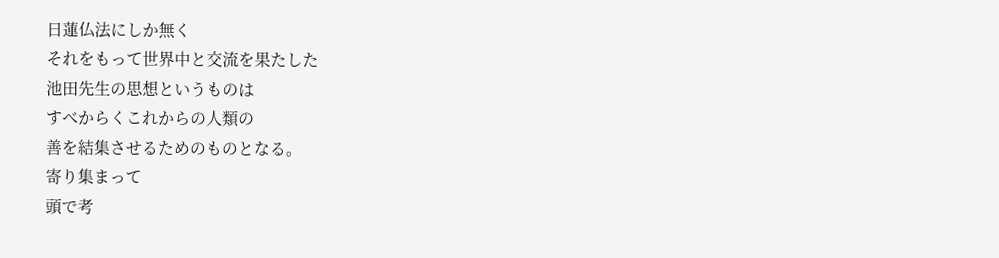日蓮仏法にしか無く
それをもって世界中と交流を果たした
池田先生の思想というものは
すべからくこれからの人類の
善を結集させるためのものとなる。
寄り集まって
頭で考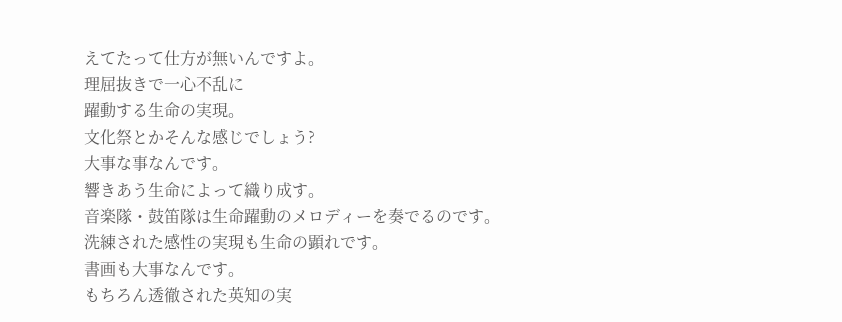えてたって仕方が無いんですよ。
理屈抜きで一心不乱に
躍動する生命の実現。
文化祭とかそんな感じでしょう?
大事な事なんです。
響きあう生命によって織り成す。
音楽隊・鼓笛隊は生命躍動のメロディーを奏でるのです。
洗練された感性の実現も生命の顕れです。
書画も大事なんです。
もちろん透徹された英知の実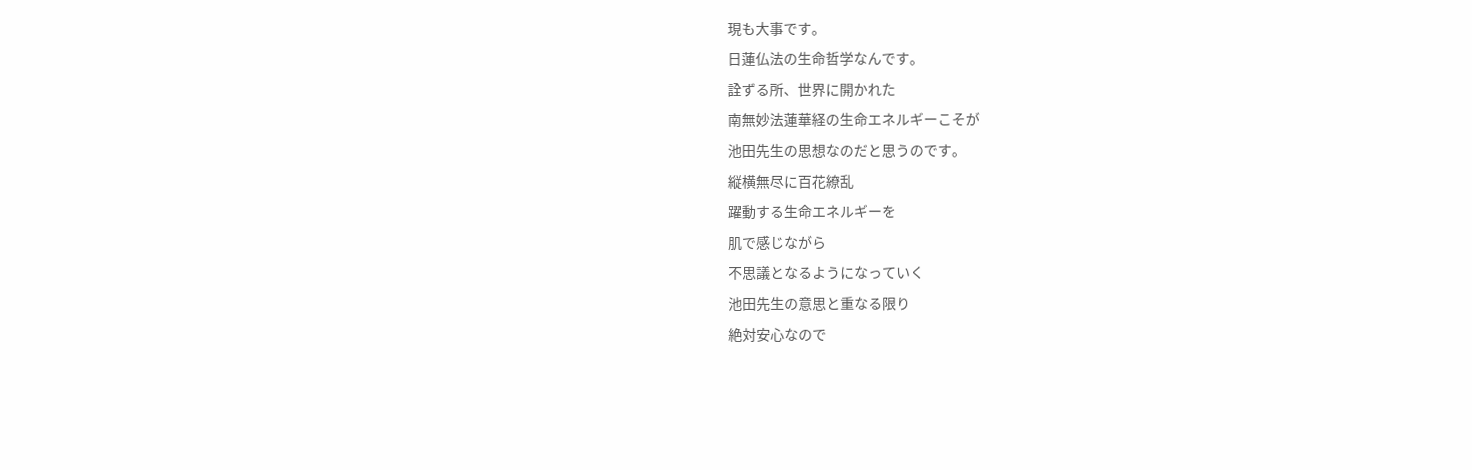現も大事です。
日蓮仏法の生命哲学なんです。
詮ずる所、世界に開かれた
南無妙法蓮華経の生命エネルギーこそが
池田先生の思想なのだと思うのです。
縦横無尽に百花繚乱
躍動する生命エネルギーを
肌で感じながら
不思議となるようになっていく
池田先生の意思と重なる限り
絶対安心なので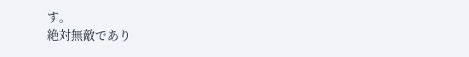す。
絶対無敵であり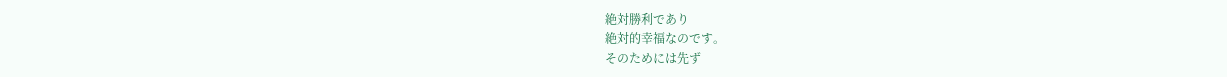絶対勝利であり
絶対的幸福なのです。
そのためには先ず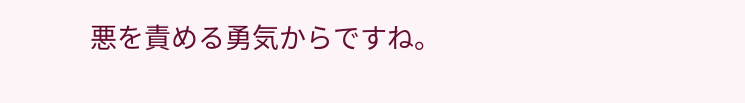悪を責める勇気からですね。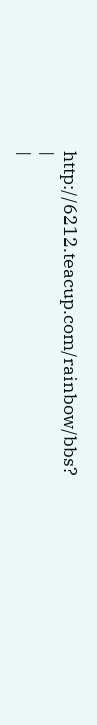http://6212.teacup.com/rainbow/bbs?
|
|